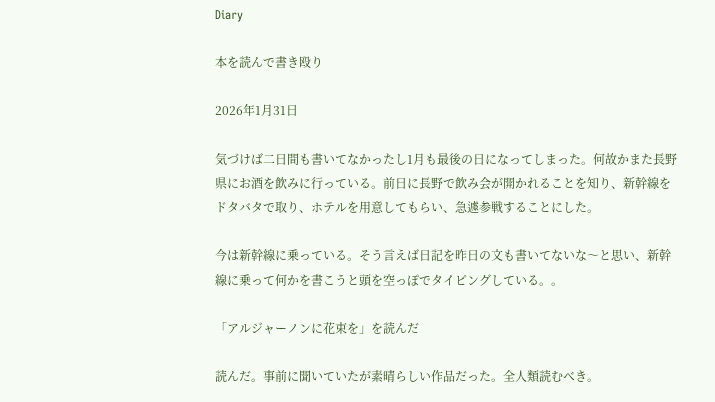Diary

本を読んで書き殴り

2026年1月31日

気づけば二日間も書いてなかったし1月も最後の日になってしまった。何故かまた長野県にお酒を飲みに行っている。前日に長野で飲み会が開かれることを知り、新幹線をドタバタで取り、ホテルを用意してもらい、急遽参戦することにした。

今は新幹線に乗っている。そう言えば日記を昨日の文も書いてないな〜と思い、新幹線に乗って何かを書こうと頭を空っぽでタイピングしている。。

「アルジャーノンに花束を」を読んだ

読んだ。事前に聞いていたが素晴らしい作品だった。全人類読むべき。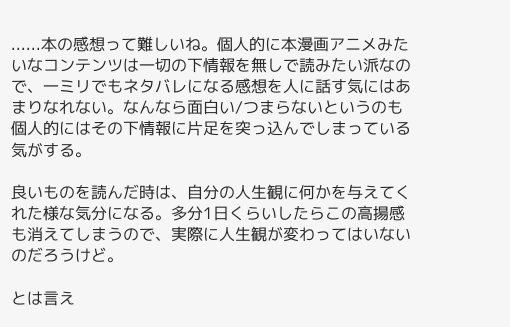......本の感想って難しいね。個人的に本漫画アニメみたいなコンテンツは一切の下情報を無しで読みたい派なので、一ミリでもネタバレになる感想を人に話す気にはあまりなれない。なんなら面白い/つまらないというのも個人的にはその下情報に片足を突っ込んでしまっている気がする。

良いものを読んだ時は、自分の人生観に何かを与えてくれた様な気分になる。多分1日くらいしたらこの高揚感も消えてしまうので、実際に人生観が変わってはいないのだろうけど。

とは言え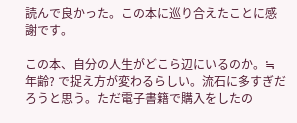読んで良かった。この本に巡り合えたことに感謝です。

この本、自分の人生がどこら辺にいるのか。≒ 年齢? で捉え方が変わるらしい。流石に多すぎだろうと思う。ただ電子書籍で購入をしたの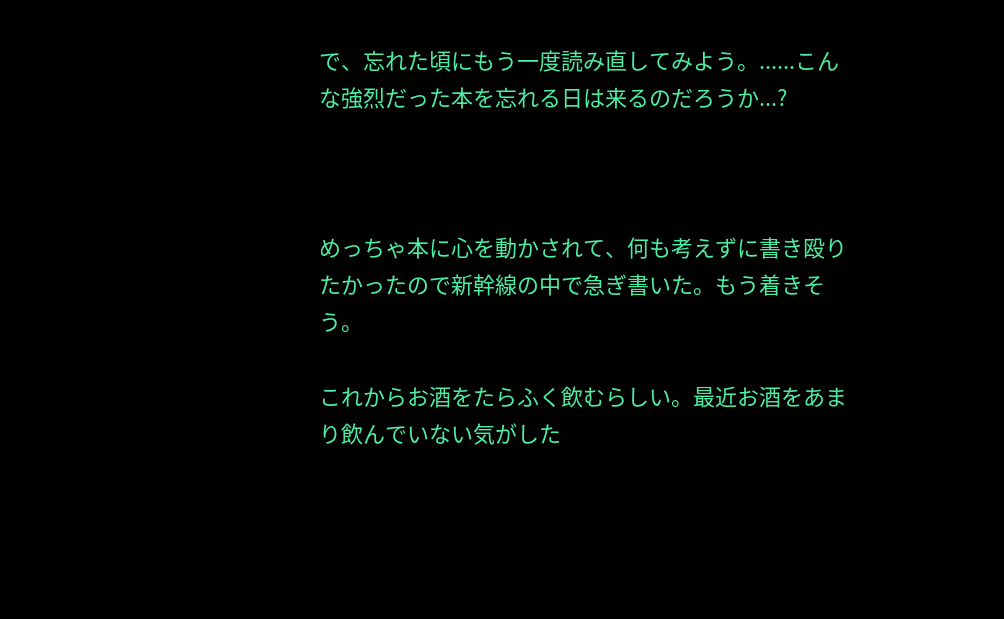で、忘れた頃にもう一度読み直してみよう。......こんな強烈だった本を忘れる日は来るのだろうか...?



めっちゃ本に心を動かされて、何も考えずに書き殴りたかったので新幹線の中で急ぎ書いた。もう着きそう。

これからお酒をたらふく飲むらしい。最近お酒をあまり飲んでいない気がした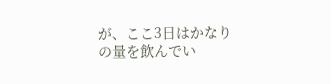が、ここ3日はかなりの量を飲んでい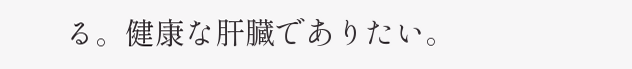る。健康な肝臓でありたい。